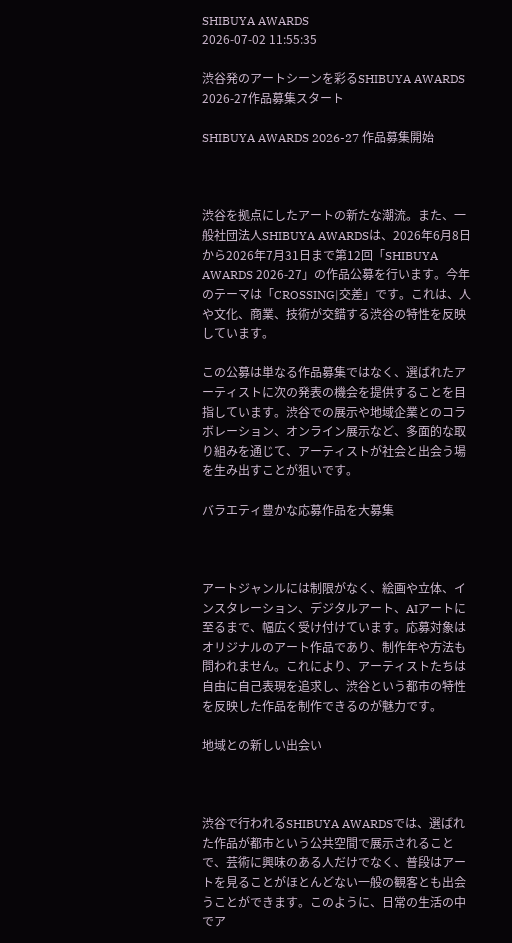SHIBUYA AWARDS
2026-07-02 11:55:35

渋谷発のアートシーンを彩るSHIBUYA AWARDS 2026-27作品募集スタート

SHIBUYA AWARDS 2026-27 作品募集開始



渋谷を拠点にしたアートの新たな潮流。また、一般社団法人SHIBUYA AWARDSは、2026年6月8日から2026年7月31日まで第12回「SHIBUYA AWARDS 2026-27」の作品公募を行います。今年のテーマは「CROSSING|交差」です。これは、人や文化、商業、技術が交錯する渋谷の特性を反映しています。

この公募は単なる作品募集ではなく、選ばれたアーティストに次の発表の機会を提供することを目指しています。渋谷での展示や地域企業とのコラボレーション、オンライン展示など、多面的な取り組みを通じて、アーティストが社会と出会う場を生み出すことが狙いです。

バラエティ豊かな応募作品を大募集



アートジャンルには制限がなく、絵画や立体、インスタレーション、デジタルアート、AIアートに至るまで、幅広く受け付けています。応募対象はオリジナルのアート作品であり、制作年や方法も問われません。これにより、アーティストたちは自由に自己表現を追求し、渋谷という都市の特性を反映した作品を制作できるのが魅力です。

地域との新しい出会い



渋谷で行われるSHIBUYA AWARDSでは、選ばれた作品が都市という公共空間で展示されることで、芸術に興味のある人だけでなく、普段はアートを見ることがほとんどない一般の観客とも出会うことができます。このように、日常の生活の中でア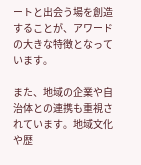ートと出会う場を創造することが、アワードの大きな特徴となっています。

また、地域の企業や自治体との連携も重視されています。地域文化や歴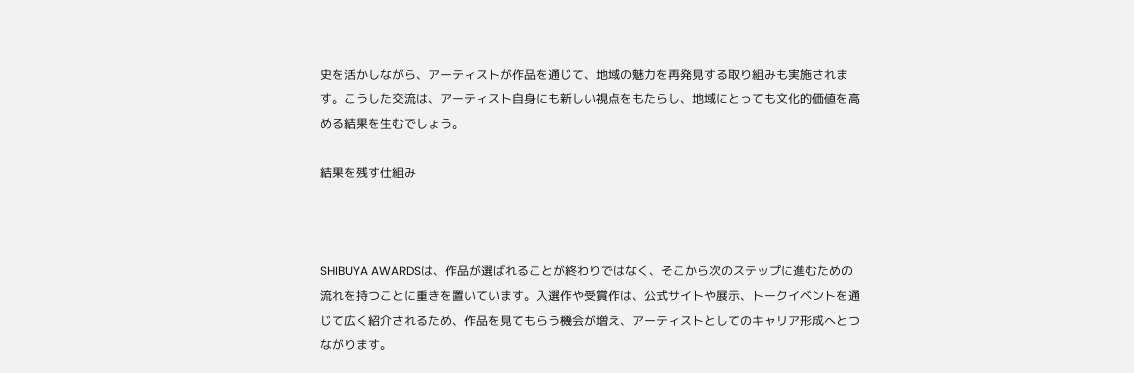史を活かしながら、アーティストが作品を通じて、地域の魅力を再発見する取り組みも実施されます。こうした交流は、アーティスト自身にも新しい視点をもたらし、地域にとっても文化的価値を高める結果を生むでしょう。

結果を残す仕組み



SHIBUYA AWARDSは、作品が選ばれることが終わりではなく、そこから次のステップに進むための流れを持つことに重きを置いています。入選作や受賞作は、公式サイトや展示、トークイベントを通じて広く紹介されるため、作品を見てもらう機会が増え、アーティストとしてのキャリア形成へとつながります。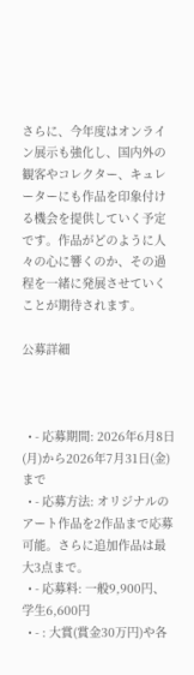さらに、今年度はオンライン展示も強化し、国内外の観客やコレクター、キュレーターにも作品を印象付ける機会を提供していく予定です。作品がどのように人々の心に響くのか、その過程を一緒に発展させていくことが期待されます。

公募詳細



  • - 応募期間: 2026年6月8日(月)から2026年7月31日(金)まで
  • - 応募方法: オリジナルのアート作品を2作品まで応募可能。さらに追加作品は最大3点まで。
  • - 応募料: 一般9,900円、学生6,600円
  • - : 大賞(賞金30万円)や各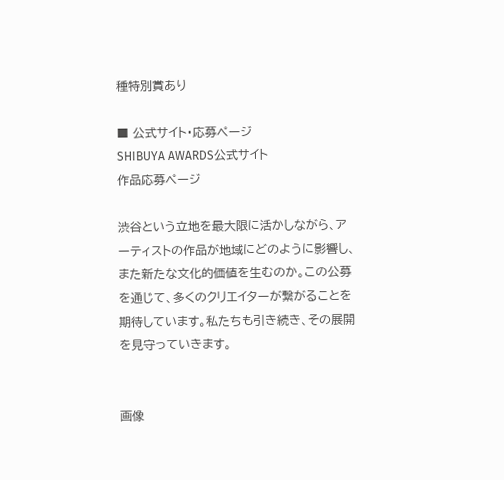種特別賞あり

■ 公式サイト・応募ページ
SHIBUYA AWARDS公式サイト
作品応募ページ

渋谷という立地を最大限に活かしながら、アーティストの作品が地域にどのように影響し、また新たな文化的価値を生むのか。この公募を通じて、多くのクリエイターが繋がることを期待しています。私たちも引き続き、その展開を見守っていきます。


画像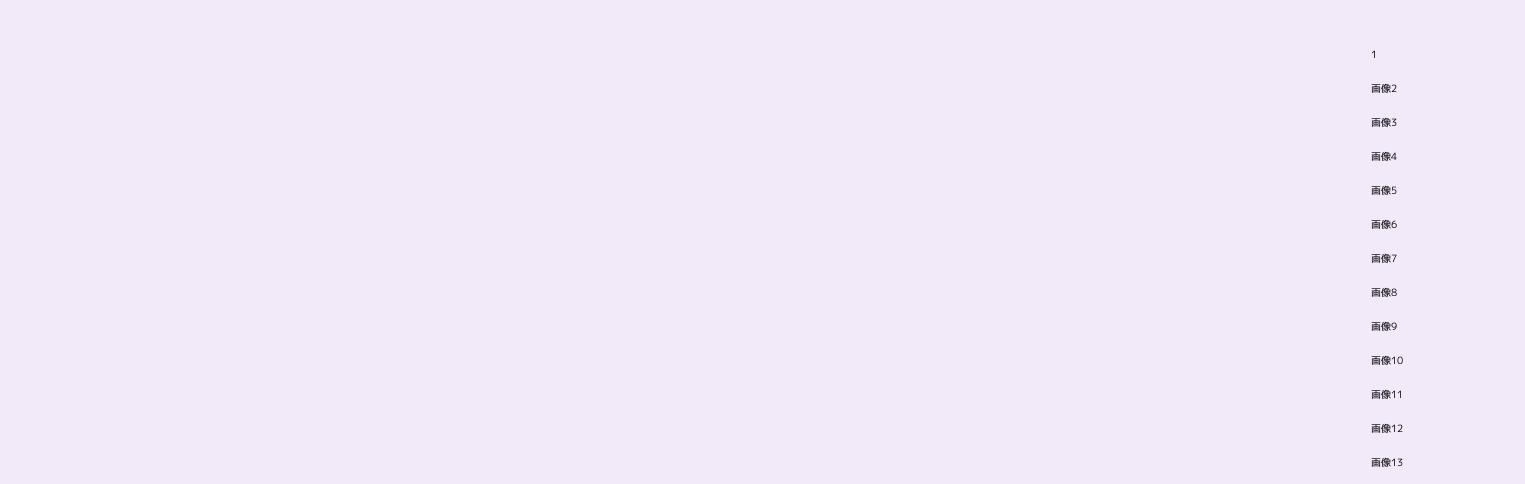1

画像2

画像3

画像4

画像5

画像6

画像7

画像8

画像9

画像10

画像11

画像12

画像13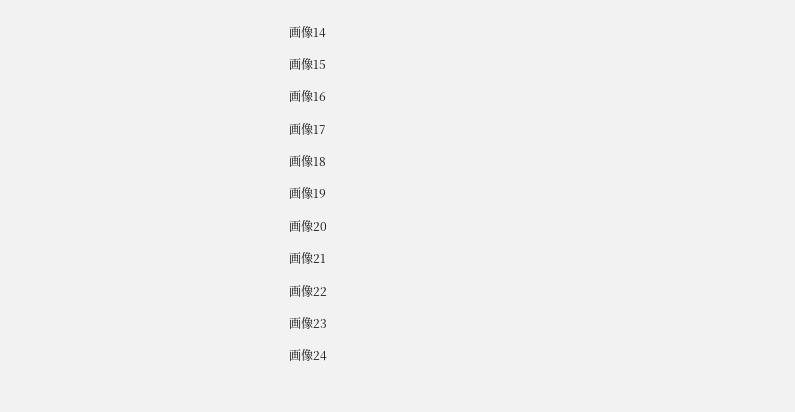画像14

画像15

画像16

画像17

画像18

画像19

画像20

画像21

画像22

画像23

画像24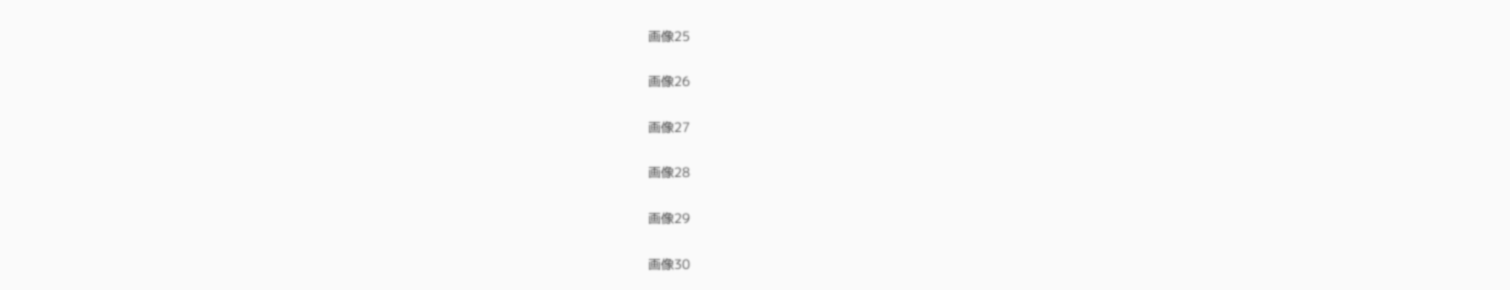画像25

画像26

画像27

画像28

画像29

画像30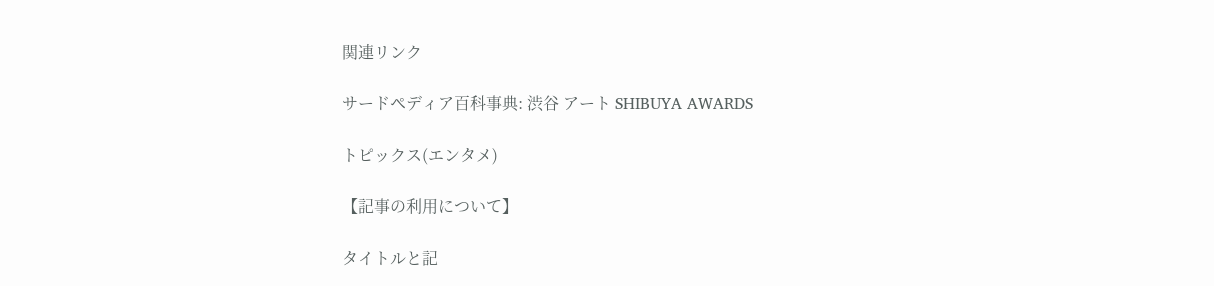関連リンク

サードペディア百科事典: 渋谷 アート SHIBUYA AWARDS

トピックス(エンタメ)

【記事の利用について】

タイトルと記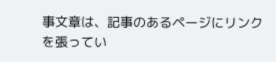事文章は、記事のあるページにリンクを張ってい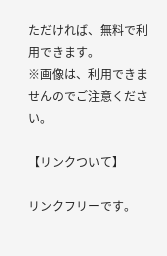ただければ、無料で利用できます。
※画像は、利用できませんのでご注意ください。

【リンクついて】

リンクフリーです。